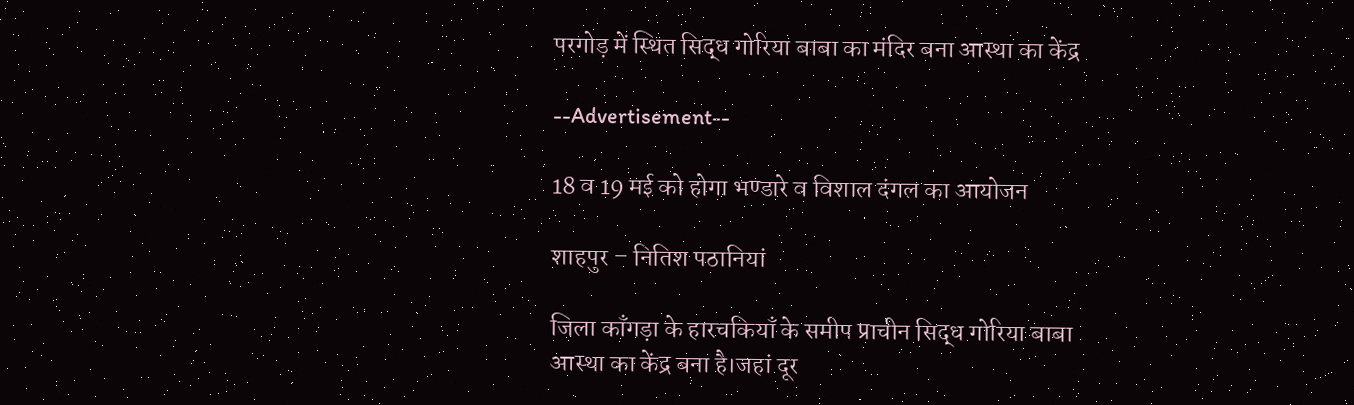परगोड़ में स्थित सिद्ध गोरिया बाबा का मंदिर बना आस्था का केंद्र

--Advertisement--

18 व 19 मई को होगा भण्डारे व विशाल दंगल का आयोजन

शाहपुर – नितिश पठानियां

जिला काँगड़ा के हारचकियाँ के समीप प्राचीन सिद्ध गोरिया बाबा आस्था का केंद्र बना है।जहां दूर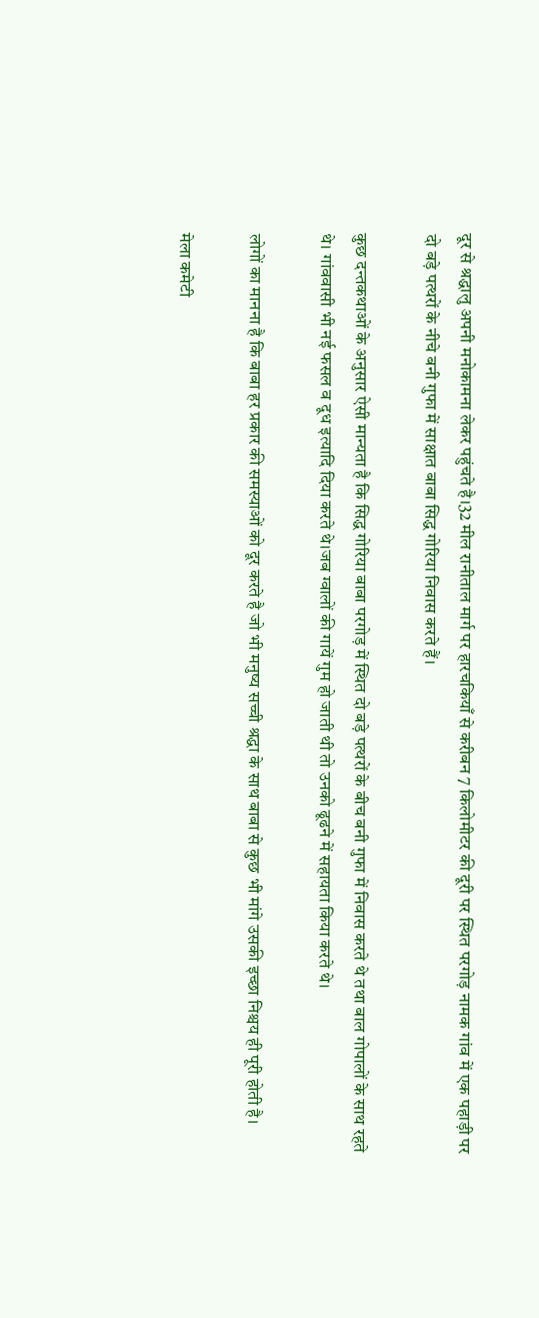दूर से श्रद्धालु अपनी मनोकामना लेकर पहुंचते है।32 मील रानीताल मार्ग पर हारचकियाँ से करीबन 7 किलोमीटर की दूरी पर स्थित परगोड़ नामक गांव में एक पहाड़ी पर दो बड़े पत्थरों के नीचे बनी गुफा में साक्षात बाबा सिद्ध गोरिया निवास करते हैं।

कुछ दन्तकथाओं के अनुसार ऐसी मान्यता है कि सिद्ध गोरिया बाबा परगोड़ में स्थित दो बड़े पत्थरों के बीच बनी गुफा में निवास करते थे तथा बाल गोपालों के साथ रहते थे। गांववासी भी नई फसल व दूध इत्यादि दिया करते थे।जब ग्वालों की गायें गुम हो जाती थी तो उनको ढूढने में सहायता किया करते थे।

लोगों का मानना है कि बाबा हर प्रकार की समस्याओं को दूर करते है जो भी मनुष्य सच्ची श्रद्धा के साथ बाबा से कुछ भी मांगे उसकी इच्छा निश्चय ही पूरी होती है।

मेला कमेटी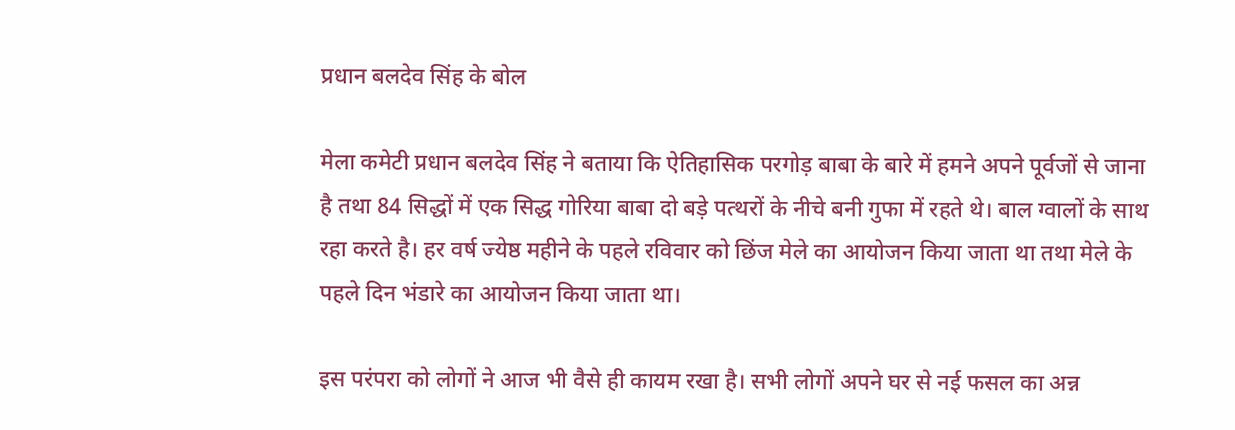प्रधान बलदेव सिंह के बोल

मेला कमेटी प्रधान बलदेव सिंह ने बताया कि ऐतिहासिक परगोड़ बाबा के बारे में हमने अपने पूर्वजों से जाना है तथा 84 सिद्धों में एक सिद्ध गोरिया बाबा दो बड़े पत्थरों के नीचे बनी गुफा में रहते थे। बाल ग्वालों के साथ रहा करते है। हर वर्ष ज्येष्ठ महीने के पहले रविवार को छिंज मेले का आयोजन किया जाता था तथा मेले के पहले दिन भंडारे का आयोजन किया जाता था।

इस परंपरा को लोगों ने आज भी वैसे ही कायम रखा है। सभी लोगों अपने घर से नई फसल का अन्न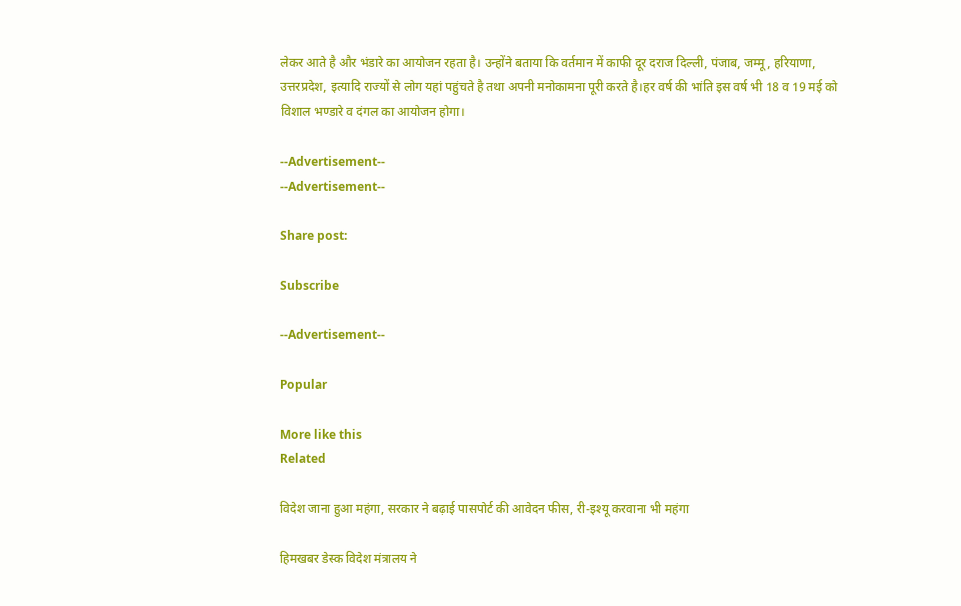लेकर आते है और भंडारे का आयोजन रहता है। उन्होंने बताया कि वर्तमान में काफी दूर दराज दिल्ली, पंजाब, जम्मू, हरियाणा, उत्तरप्रदेश, इत्यादि राज्यों से लोग यहां पहुंचते है तथा अपनी मनोकामना पूरी करते है।हर वर्ष की भांति इस वर्ष भी 18 व 19 मई को विशाल भण्डारे व दंगल का आयोजन होगा।

--Advertisement--
--Advertisement--

Share post:

Subscribe

--Advertisement--

Popular

More like this
Related

विदेश जाना हुआ महंगा, सरकार ने बढ़ाई पासपोर्ट की आवेदन फीस, री-इश्यू करवाना भी महंगा

हिमखबर डेस्क विदेश मंत्रालय ने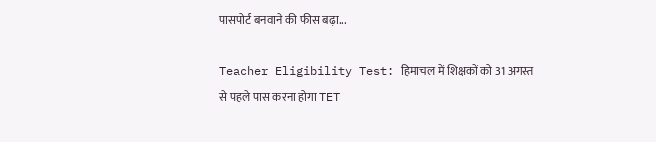पासपोर्ट बनवाने की फीस बढ़ा...

Teacher Eligibility Test: हिमाचल में शिक्षकों को 31 अगस्त से पहले पास करना होगा TET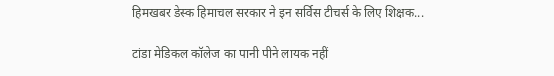हिमखबर डेस्क हिमाचल सरकार ने इन सर्विस टीचर्स के लिए शिक्षक...

टांडा मेडिकल कॉलेज का पानी पीने लायक नहीं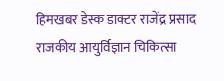हिमखबर डेस्क डाक्टर राजेंद्र प्रसाद राजकीय आयुर्विज्ञान चिकित्सा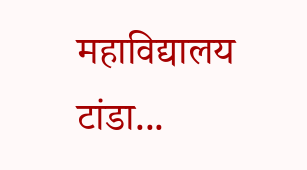महाविद्यालय टांडा...